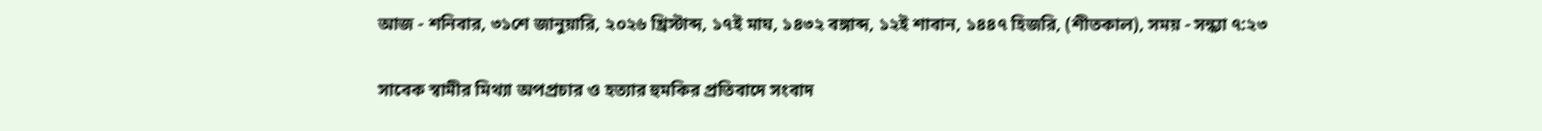আজ - শনিবার, ৩১শে জানুয়ারি, ২০২৬ খ্রিস্টাব্দ, ১৭ই মাঘ, ১৪৩২ বঙ্গাব্দ, ১২ই শাবান, ১৪৪৭ হিজরি, (শীতকাল), সময় - সন্ধ্যা ৭:২৩

সাবেক স্বামীর মিথ্যা অপপ্রচার ও হত্যার হুমকির প্রতিবাদে সংবাদ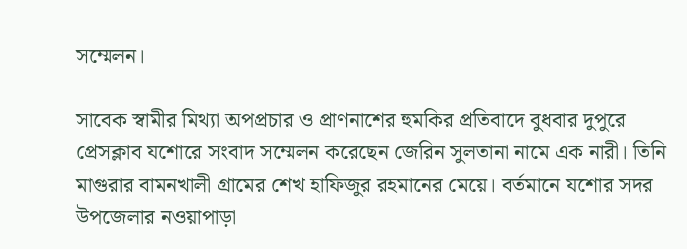সম্মেলন।

সাবেক স্বামীর মিথ্যা অপপ্রচার ও প্রাণনাশের হুমকির প্রতিবাদে বুধবার দুপুরে প্রেসক্লাব যশোরে সংবাদ সম্মেলন করেছেন জেরিন সুলতানা নামে এক নারী। তিনি মাগুরার বামনখালী গ্রামের শেখ হাফিজুর রহমানের মেয়ে। বর্তমানে যশোর সদর উপজেলার নওয়াপাড়া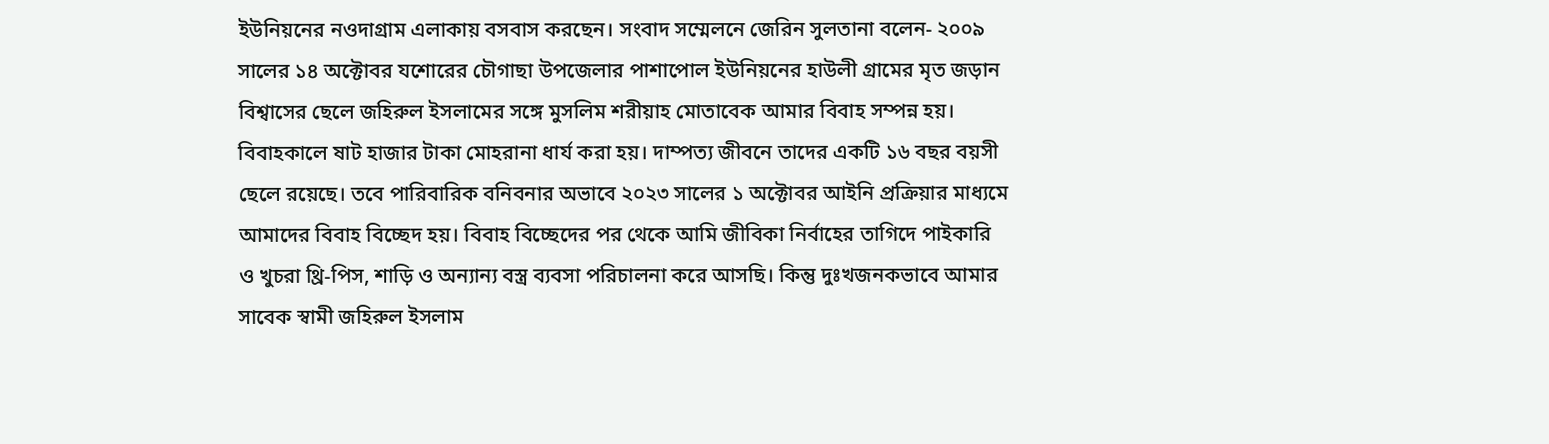ইউনিয়নের নওদাগ্রাম এলাকায় বসবাস করছেন। সংবাদ সম্মেলনে জেরিন সুলতানা বলেন- ২০০৯ সালের ১৪ অক্টোবর যশোরের চৌগাছা উপজেলার পাশাপোল ইউনিয়নের হাউলী গ্রামের মৃত জড়ান বিশ্বাসের ছেলে জহিরুল ইসলামের সঙ্গে মুসলিম শরীয়াহ মোতাবেক আমার বিবাহ সম্পন্ন হয়। বিবাহকালে ষাট হাজার টাকা মোহরানা ধার্য করা হয়। দাম্পত্য জীবনে তাদের একটি ১৬ বছর বয়সী ছেলে রয়েছে। তবে পারিবারিক বনিবনার অভাবে ২০২৩ সালের ১ অক্টোবর আইনি প্রক্রিয়ার মাধ্যমে আমাদের বিবাহ বিচ্ছেদ হয়। বিবাহ বিচ্ছেদের পর থেকে আমি জীবিকা নির্বাহের তাগিদে পাইকারি ও খুচরা থ্রি-পিস, শাড়ি ও অন্যান্য বস্ত্র ব্যবসা পরিচালনা করে আসছি। কিন্তু দুঃখজনকভাবে আমার সাবেক স্বামী জহিরুল ইসলাম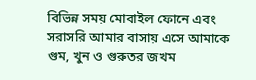বিভিন্ন সময় মোবাইল ফোনে এবং সরাসরি আমার বাসায় এসে আমাকে গুম, খুন ও গুরুতর জখম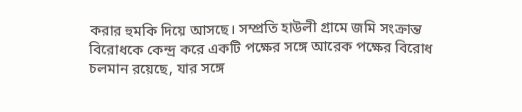করার হুমকি দিয়ে আসছে। সম্প্রতি হাউলী গ্রামে জমি সংক্রান্ত বিরোধকে কেন্দ্র করে একটি পক্ষের সঙ্গে আরেক পক্ষের বিরোধ চলমান রয়েছে, যার সঙ্গে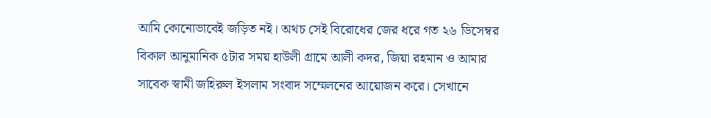আমি কোনোভাবেই জড়িত নই। অথচ সেই বিরোধের জের ধরে গত ২৬ ডিসেম্বর বিকাল আনুমানিক ৫টার সময় হাউলী গ্রামে আলী কদর, জিয়া রহমান ও আমার সাবেক স্বামী জহিরুল ইসলাম সংবাদ সম্মেলনের আয়োজন করে। সেখানে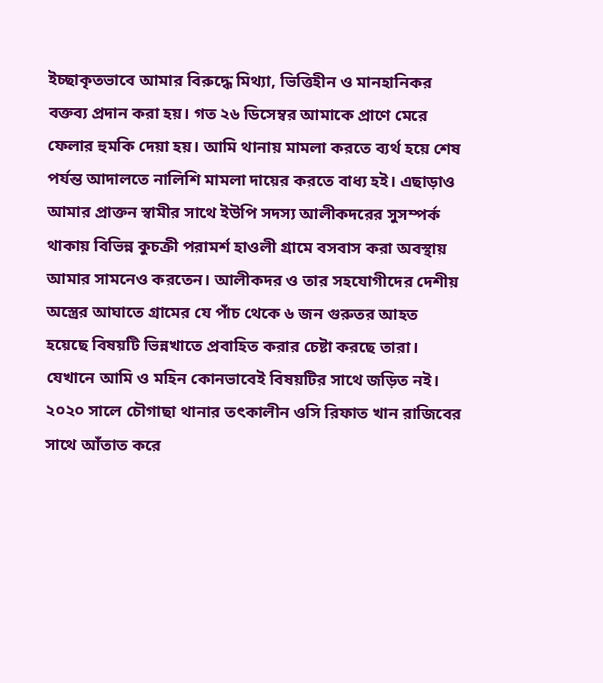ইচ্ছাকৃতভাবে আমার বিরুদ্ধে মিথ্যা, ভিত্তিহীন ও মানহানিকর বক্তব্য প্রদান করা হয়। গত ২৬ ডিসেম্বর আমাকে প্রাণে মেরে ফেলার হুমকি দেয়া হয়। আমি থানায় মামলা করতে ব্যর্থ হয়ে শেষ পর্যন্ত আদালতে নালিশি মামলা দায়ের করতে বাধ্য হই। এছাড়াও আমার প্রাক্তন স্বামীর সাথে ইউপি সদস্য আলীকদরের সুসম্পর্ক থাকায় বিভিন্ন কুচক্রী পরামর্শ হাওলী গ্রামে বসবাস করা অবস্থায় আমার সামনেও করতেন। আলীকদর ও তার সহযোগীদের দেশীয় অস্ত্রের আঘাতে গ্রামের যে পাঁচ থেকে ৬ জন গুরুতর আহত হয়েছে বিষয়টি ভিন্নখাতে প্রবাহিত করার চেষ্টা করছে তারা। যেখানে আমি ও মহিন কোনভাবেই বিষয়টির সাথে জড়িত নই। ২০২০ সালে চৌগাছা থানার তৎকালীন ওসি রিফাত খান রাজিবের সাথে আঁতাত করে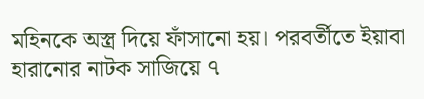মহিনকে অস্ত্র দিয়ে ফাঁসানো হয়। পরবর্তীতে ইয়াবা হারানোর নাটক সাজিয়ে ৭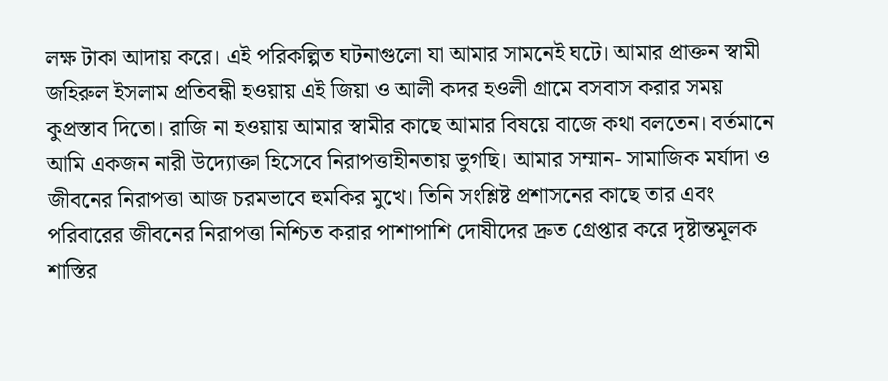লক্ষ টাকা আদায় করে। এই পরিকল্পিত ঘটনাগুলো যা আমার সামনেই ঘটে। আমার প্রাক্তন স্বামী জহিরুল ইসলাম প্রতিবন্ধী হওয়ায় এই জিয়া ও আলী কদর হওলী গ্রামে বসবাস করার সময় কুপ্রস্তাব দিতো। রাজি না হওয়ায় আমার স্বামীর কাছে আমার বিষয়ে বাজে কথা বলতেন। বর্তমানে আমি একজন নারী উদ্যোক্তা হিসেবে নিরাপত্তাহীনতায় ভুগছি। আমার সম্মান- সামাজিক মর্যাদা ও জীবনের নিরাপত্তা আজ চরমভাবে হুমকির মুখে। তিনি সংশ্লিষ্ট প্রশাসনের কাছে তার এবং পরিবারের জীবনের নিরাপত্তা নিশ্চিত করার পাশাপাশি দোষীদের দ্রুত গ্রেপ্তার করে দৃষ্টান্তমূলক শাস্তির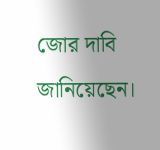জোর দাবি জানিয়েছেন।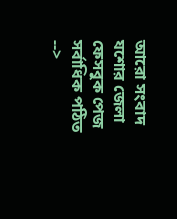আরো সংবাদ
যশোর জেলা
ফেসবুক পেজ
সর্বাধিক পঠিত
-->